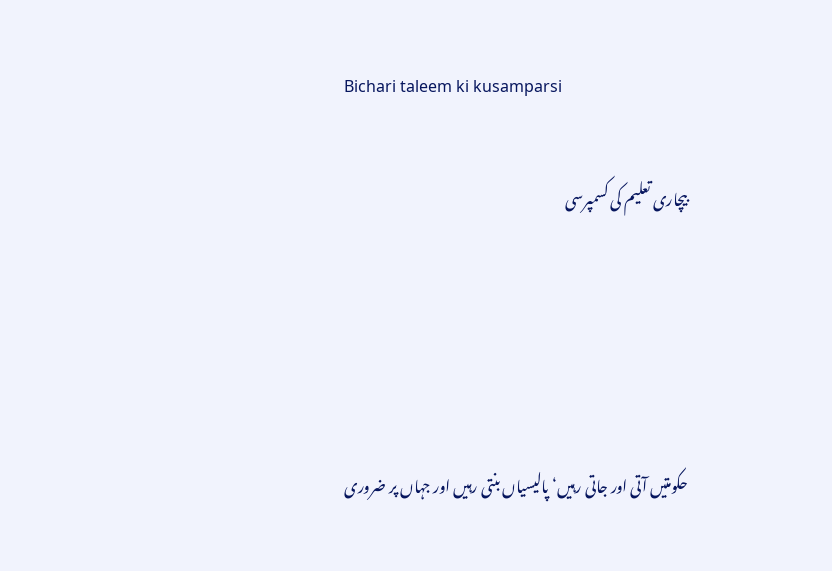Bichari taleem ki kusamparsi

بیچاری تعلیم کی کسمپرسی




حکومتیں آتی اور جاتی رہیں‘ پالیسیاں بنتی رہیں اور جہاں پر ضروری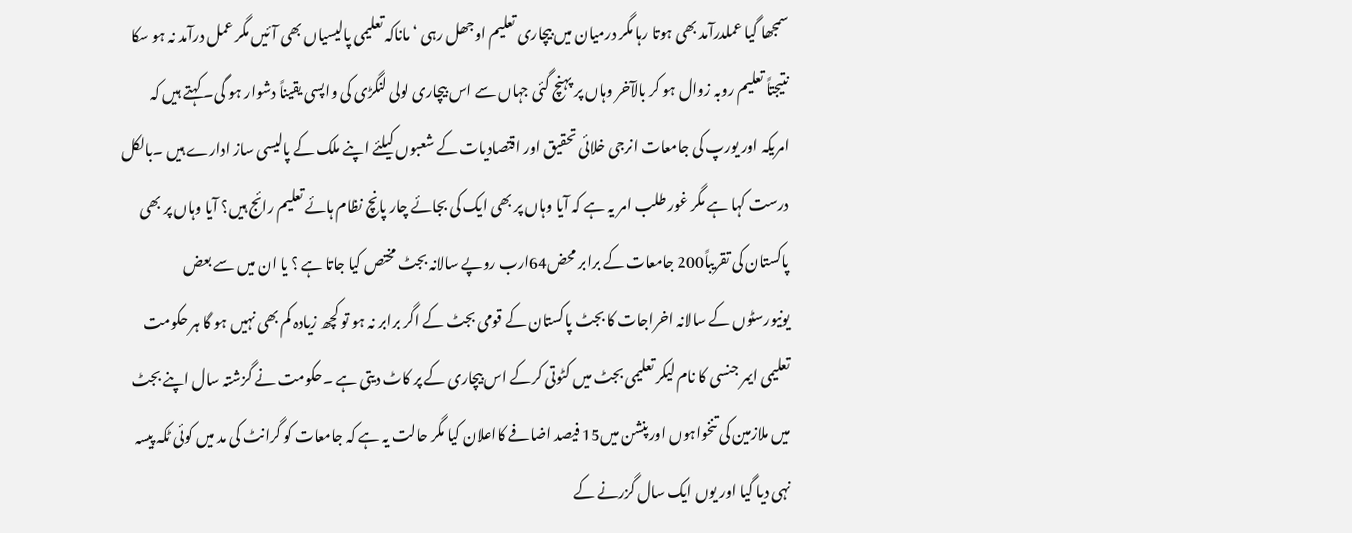سمجھا گیا عملدرآمد بھی ہوتا رہا مگر درمیان میں بیچاری تعلیم اوجھل رہی ‘ ماناکہ تعلیمی پالیسیاں بھی آئیں مگر عمل درآمد نہ ہو سکا نتیجتاً تعلیم روبہ زوال ہو کر بالآخر وہاں پر پہنچ گئی جہاں سے اس بیچاری لولی لنگڑی کی واپسی یقیناً دشوار ہو گی۔ کہتے ہیں کہ امریکہ اور یورپ کی جامعات انرجی خلائی تحقیق اور اقتصادیات کے شعبوں کیلئے اپنے ملک کے پالیسی ساز ادارے ہیں ۔بالکل درست کہا ہے مگر غور طلب امر یہ ہے کہ آیا وہاں پر بھی ایک کی بجائے چار پانچ نظام ہائے تعلیم رائج ہیں؟ آیا وہاں پر بھی پاکستان کی تقریباً200 جامعات کے برابر محض64ارب روپے سالانہ بجٹ مختص کیا جاتا ہے ؟ یا ان میں سے بعض یونیورسٹوں کے سالانہ اخراجات کا بجٹ پاکستان کے قومی بجٹ کے اگر برابر نہ ہو تو کچھ زیادہ کم بھی نہیں ہو گا ہر حکومت تعلیمی ایمر جنسی کا نام لیکر تعلیمی بجٹ میں کٹوتی کرکے اس بیچاری کے پر کاٹ دیتی ہے ۔حکومت نے گزشتہ سال اپنے بجٹ میں ملازمین کی تنخواہوں اورپنشن میں15 فیصد اضافے کااعلان کیا مگر حالت یہ ہے کہ جامعات کو گرانٹ کی مد میں کوئی ٹکہ پیسہ نہی دیا گیا اور یوں ایک سال گزرنے کے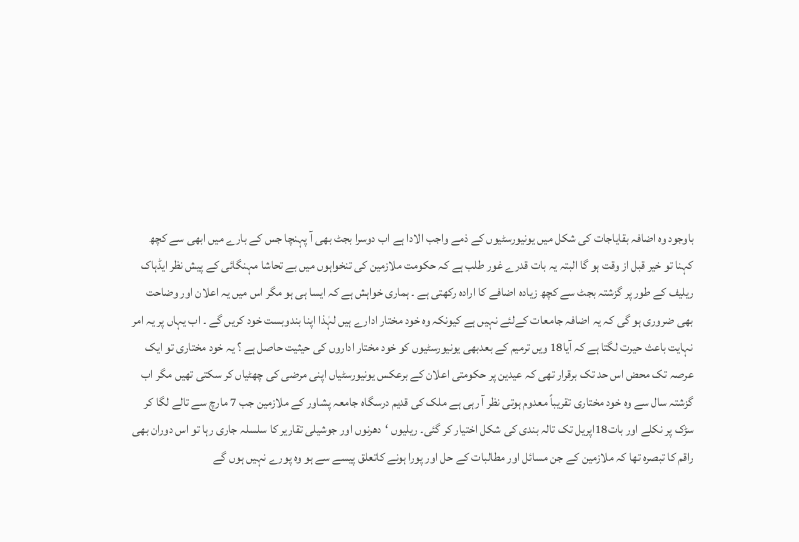باوجود وہ اضافہ بقایاجات کی شکل میں یونیورسٹیوں کے ذمے واجب الادا ہے اب دوسرا بجٹ بھی آ پہنچا جس کے بارے میں ابھی سے کچھ کہنا تو خیر قبل از وقت ہو گا البتہ یہ بات قدرے غور طلب ہے کہ حکومت ملازمین کی تنخواہوں میں بے تحاشا مہنگائی کے پیش نظر ایڈہاک ریلیف کے طور پر گزشتہ بجٹ سے کچھ زیادہ اضافے کا ارادہ رکھتی ہے ۔ ہماری خواہش ہے کہ ایسا ہی ہو مگر اس میں یہ اعلان اور وضاحت بھی ضروری ہو گی کہ یہ اضافہ جامعات کےلئے نہیں ہے کیونکہ وہ خود مختار ادارے ہیں لہٰذا اپنا بندوبست خود کریں گے ۔ اب یہاں پر یہ امر نہایت باعث حیرت لگتا ہے کہ آیا18 ویں ترمیم کے بعدبھی یونیورسٹیوں کو خود مختار اداروں کی حیثیت حاصل ہے ؟ یہ خود مختاری تو ایک عرصہ تک محض اس حد تک برقرار تھی کہ عیدین پر حکومتی اعلان کے برعکس یونیورسٹیاں اپنی مرضی کی چھٹیاں کر سکتی تھیں مگر اب گزشتہ سال سے وہ خود مختاری تقریباً معدوم ہوتی نظر آ رہی ہے ملک کی قدیم درسگاہ جامعہ پشاور کے ملازمین جب 7 مارچ سے تالے لگا کر سڑک پر نکلے اور بات18اپریل تک تالہ بندی کی شکل اختیار کر گئی۔ ریلیوں ‘دھرنوں اور جوشیلی تقاریر کا سلسلہ جاری رہا تو اس دوران بھی راقم کا تبصرہ تھا کہ ملازمین کے جن مسائل اور مطالبات کے حل اور پورا ہونے کاتعلق پیسے سے ہو وہ پورے نہیں ہوں گے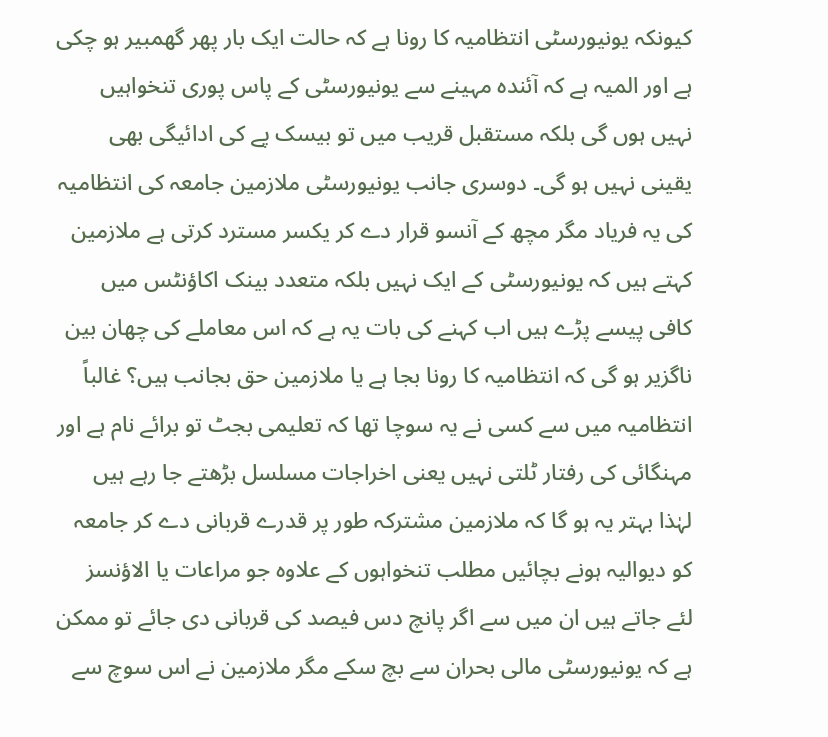کیونکہ یونیورسٹی انتظامیہ کا رونا ہے کہ حالت ایک بار پھر گھمبیر ہو چکی ہے اور المیہ ہے کہ آئندہ مہینے سے یونیورسٹی کے پاس پوری تنخواہیں نہیں ہوں گی بلکہ مستقبل قریب میں تو بیسک پے کی ادائیگی بھی یقینی نہیں ہو گی۔ دوسری جانب یونیورسٹی ملازمین جامعہ کی انتظامیہ کی یہ فریاد مگر مچھ کے آنسو قرار دے کر یکسر مسترد کرتی ہے ملازمین کہتے ہیں کہ یونیورسٹی کے ایک نہیں بلکہ متعدد بینک اکاؤنٹس میں کافی پیسے پڑے ہیں اب کہنے کی بات یہ ہے کہ اس معاملے کی چھان بین ناگزیر ہو گی کہ انتظامیہ کا رونا بجا ہے یا ملازمین حق بجانب ہیں؟ غالباً انتظامیہ میں سے کسی نے یہ سوچا تھا کہ تعلیمی بجٹ تو برائے نام ہے اور مہنگائی کی رفتار ٹلتی نہیں یعنی اخراجات مسلسل بڑھتے جا رہے ہیں لہٰذا بہتر یہ ہو گا کہ ملازمین مشترکہ طور پر قدرے قربانی دے کر جامعہ کو دیوالیہ ہونے بچائیں مطلب تنخواہوں کے علاوہ جو مراعات یا الاؤنسز لئے جاتے ہیں ان میں سے اگر پانچ دس فیصد کی قربانی دی جائے تو ممکن ہے کہ یونیورسٹی مالی بحران سے بچ سکے مگر ملازمین نے اس سوچ سے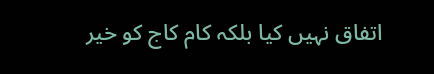اتفاق نہیں کیا بلکہ کام کاج کو خیر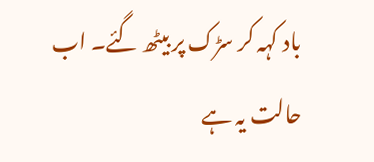باد کہہ کر سڑک پر بیٹھ گئے۔ اب حالت یہ ہے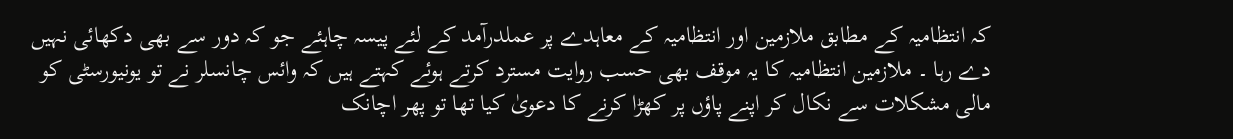کہ انتظامیہ کے مطابق ملازمین اور انتظامیہ کے معاہدے پر عملدرآمد کے لئے پیسہ چاہئے جو کہ دور سے بھی دکھائی نہیں دے رہا ۔ ملازمین انتظامیہ کا یہ موقف بھی حسب روایت مسترد کرتے ہوئے کہتے ہیں کہ وائس چانسلر نے تو یونیورسٹی کو مالی مشکلات سے نکال کر اپنے پاؤں پر کھڑا کرنے کا دعویٰ کیا تھا تو پھر اچانک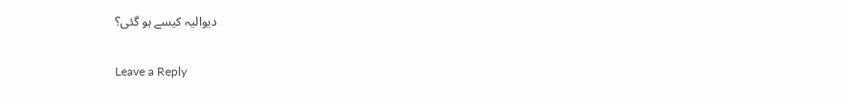دیوالیہ کیسے ہو گئی؟

Leave a Reply